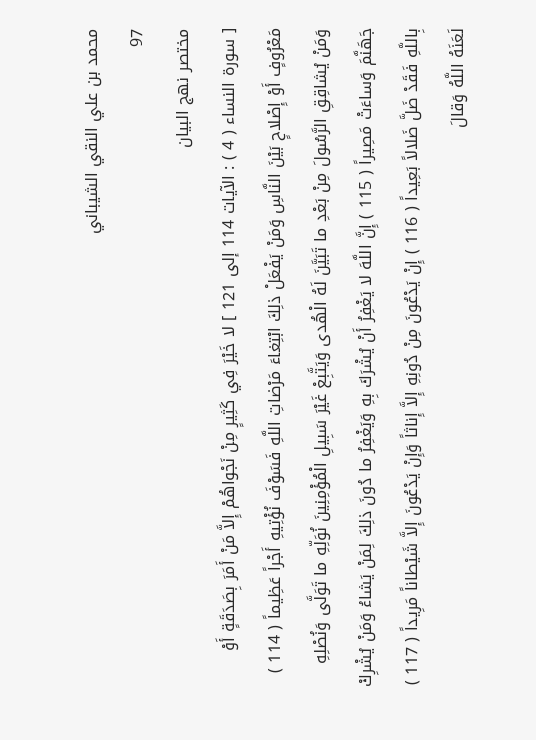محمد بن علي النقي الشيباني
97
مختصر نهج البيان
[ سورة النساء ( 4 ) : الآيات 114 إلى 121 ] لا خَيْرَ فِي كَثِيرٍ مِنْ نَجْواهُمْ إِلاَّ مَنْ أَمَرَ بِصَدَقَةٍ أَوْ مَعْرُوفٍ أَوْ إِصْلاحٍ بَيْنَ النَّاسِ وَمَنْ يَفْعَلْ ذلِكَ ابْتِغاءَ مَرْضاتِ اللَّهِ فَسَوْفَ نُؤْتِيهِ أَجْراً عَظِيماً ( 114 ) وَمَنْ يُشاقِقِ الرَّسُولَ مِنْ بَعْدِ ما تَبَيَّنَ لَهُ الْهُدى وَيَتَّبِعْ غَيْرَ سَبِيلِ الْمُؤْمِنِينَ نُوَلِّهِ ما تَوَلَّى وَنُصْلِهِ جَهَنَّمَ وَساءَتْ مَصِيراً ( 115 ) إِنَّ اللَّهَ لا يَغْفِرُ أَنْ يُشْرَكَ بِهِ وَيَغْفِرُ ما دُونَ ذلِكَ لِمَنْ يَشاءُ وَمَنْ يُشْرِكْ بِاللَّهِ فَقَدْ ضَلَّ ضَلالاً بَعِيداً ( 116 ) إِنْ يَدْعُونَ مِنْ دُونِهِ إِلاَّ إِناثاً وَإِنْ يَدْعُونَ إِلاَّ شَيْطاناً مَرِيداً ( 117 ) لَعَنَهُ اللَّهُ وَقالَ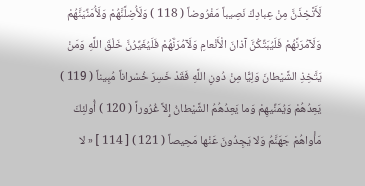لَأَتَّخِذَنَّ مِنْ عِبادِكَ نَصِيباً مَفْرُوضاً ( 118 ) وَلَأُضِلَّنَّهُمْ وَلَأُمَنِّيَنَّهُمْ وَلَآمُرَنَّهُمْ فَلَيُبَتِّكُنَّ آذانَ الْأَنْعامِ وَلَآمُرَنَّهُمْ فَلَيُغَيِّرُنَّ خَلْقَ اللَّهِ وَمَنْ يَتَّخِذِ الشَّيْطانَ وَلِيًّا مِنْ دُونِ اللَّهِ فَقَدْ خَسِرَ خُسْراناً مُبِيناً ( 119 ) يَعِدُهُمْ وَيُمَنِّيهِمْ وَما يَعِدُهُمُ الشَّيْطانُ إِلاَّ غُرُوراً ( 120 ) أُولئِكَ مَأْواهُمْ جَهَنَّمُ وَلا يَجِدُونَ عَنْها مَحِيصاً ( 121 ) [ 114 ] « لا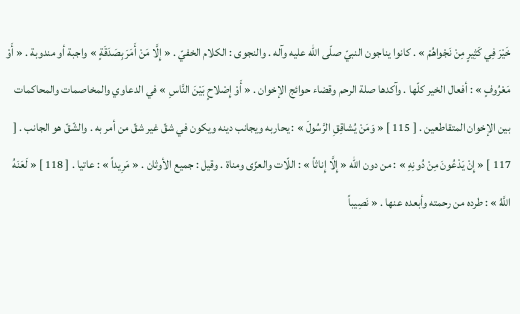خَيْرَ فِي كَثِيرٍ مِنْ نَجْواهُمْ » . كانوا يناجون النبيّ صلّى اللّه عليه وآله . والنجوى : الكلام الخفيّ . « إِلَّا مَنْ أَمَرَ بِصَدَقَةٍ » واجبة أو مندوبة . « أَوْ مَعْرُوفٍ » : أفعال الخير كلّها . وآكدها صلة الرحم وقضاء حوائج الإخوان . « أَوْ إِصْلاحٍ بَيْنَ النَّاسِ » في الدعاوي والمخاصمات والمحاكمات بين الإخوان المتقاطعين . [ 115 ] « وَمَنْ يُشاقِقِ الرَّسُولَ » : يحاربه ويجانب دينه ويكون في شقّ غير شقّ من أمر به . والشّقّ هو الجانب . [ 117 ] « إِنْ يَدْعُونَ مِنْ دُونِهِ » : من دون اللّه « إِلَّا إِناثاً » : اللّات والعزّى ومناة . وقيل : جميع الأوثان . « مَرِيداً » : عاتيا . [ 118 ] « لَعَنَهُ اللَّهُ » : طرده من رحمته وأبعده عنها . « نَصِيباً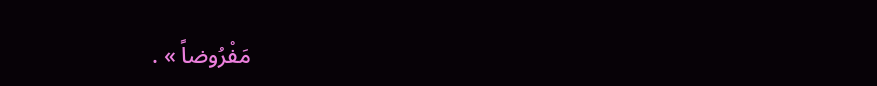مَفْرُوضاً » .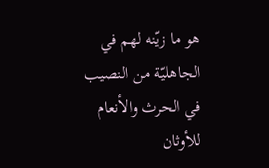هو ما زيّنه لهم في الجاهليّة من النصيب في الحرث والأنعام للأوثان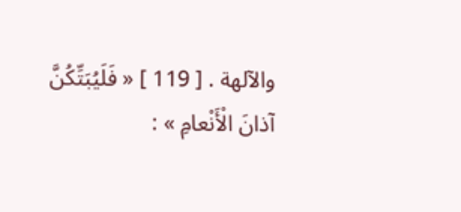والآلهة . [ 119 ] « فَلَيُبَتِّكُنَّ آذانَ الْأَنْعامِ » :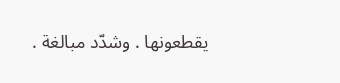يقطعونها . وشدّد مبالغة .